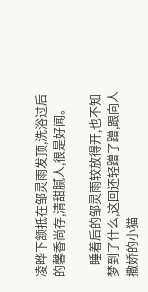凌晔下颔抵在邹灵雨发顶,洗浴过后的馨香尚存,清甜腻人,很是好闻。

    睡着后的邹灵雨较放得开,也不知梦到了什么,这回还轻蹭了蹭,跟向人撒娇的小猫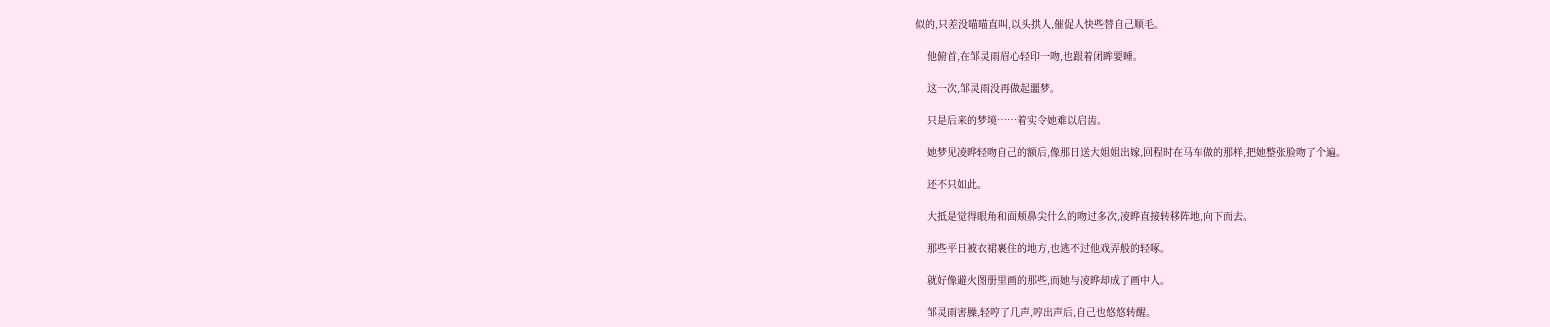似的,只差没喵喵直叫,以头拱人,催促人快些替自己顺毛。

    他俯首,在邹灵雨眉心轻印一吻,也跟着闭眸要睡。

    这一次,邹灵雨没再做起噩梦。

    只是后来的梦境……着实令她难以启齿。

    她梦见凌晔轻吻自己的额后,像那日送大姐姐出嫁,回程时在马车做的那样,把她整张脸吻了个遍。

    还不只如此。

    大抵是觉得眼角和面颊鼻尖什么的吻过多次,凌晔直接转移阵地,向下而去。

    那些平日被衣裙裹住的地方,也逃不过他戏弄般的轻啄。

    就好像避火图册里画的那些,而她与凌晔却成了画中人。

    邹灵雨害臊,轻哼了几声,哼出声后,自己也悠悠转醒。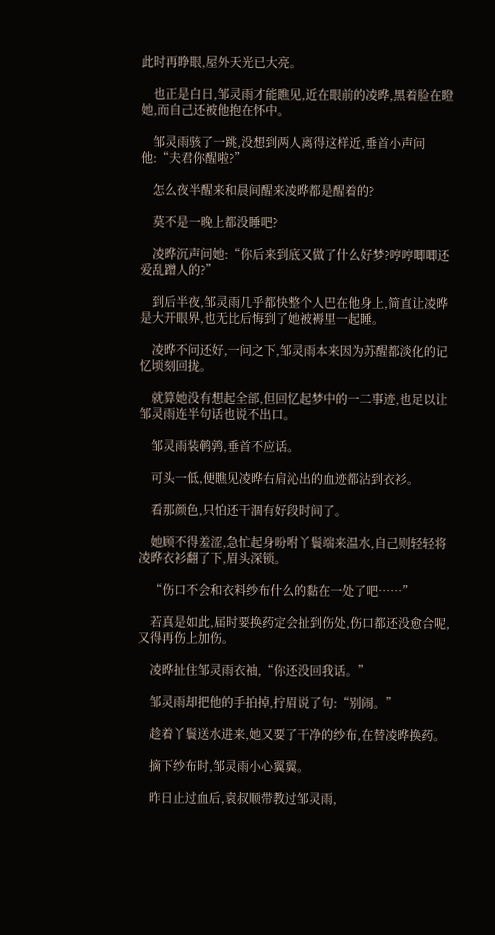此时再睁眼,屋外天光已大亮。

    也正是白日,邹灵雨才能瞧见,近在眼前的凌晔,黑着脸在瞪她,而自己还被他抱在怀中。

    邹灵雨骇了一跳,没想到两人离得这样近,垂首小声问他:“夫君你醒啦?”

    怎么夜半醒来和晨间醒来凌晔都是醒着的?

    莫不是一晚上都没睡吧?

    凌晔沉声问她:“你后来到底又做了什么好梦?哼哼唧唧还爱乱蹭人的?”

    到后半夜,邹灵雨几乎都快整个人巴在他身上,简直让凌晔是大开眼界,也无比后悔到了她被褥里一起睡。

    凌晔不问还好,一问之下,邹灵雨本来因为苏醒都淡化的记忆顷刻回拢。

    就算她没有想起全部,但回忆起梦中的一二事迹,也足以让邹灵雨连半句话也说不出口。

    邹灵雨装鹌鹑,垂首不应话。

    可头一低,便瞧见凌晔右肩沁出的血迹都沾到衣衫。

    看那颜色,只怕还干涸有好段时间了。

    她顾不得羞涩,急忙起身吩咐丫鬟端来温水,自己则轻轻将凌晔衣衫翻了下,眉头深锁。

    “伤口不会和衣料纱布什么的黏在一处了吧……”

    若真是如此,届时要换药定会扯到伤处,伤口都还没愈合呢,又得再伤上加伤。

    凌晔扯住邹灵雨衣袖,“你还没回我话。”

    邹灵雨却把他的手拍掉,拧眉说了句:“别闹。”

    趁着丫鬟送水进来,她又要了干净的纱布,在替凌晔换药。

    摘下纱布时,邹灵雨小心翼翼。

    昨日止过血后,袁叔顺带教过邹灵雨,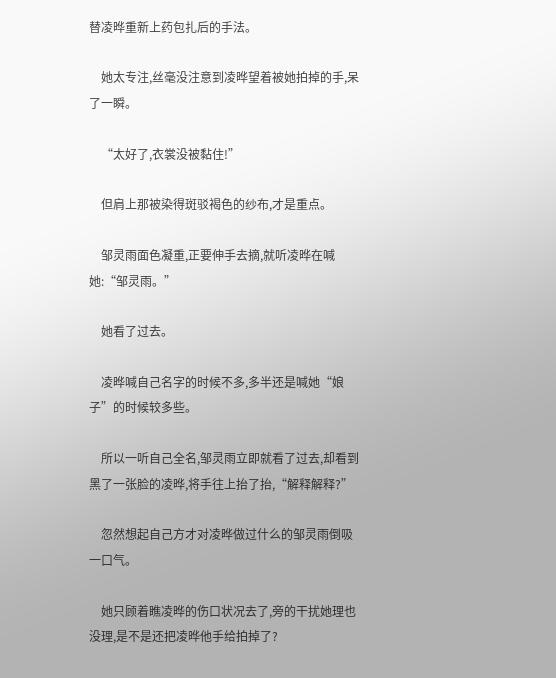替凌晔重新上药包扎后的手法。

    她太专注,丝毫没注意到凌晔望着被她拍掉的手,呆了一瞬。

    “太好了,衣裳没被黏住!”

    但肩上那被染得斑驳褐色的纱布,才是重点。

    邹灵雨面色凝重,正要伸手去摘,就听凌晔在喊她:“邹灵雨。”

    她看了过去。

    凌晔喊自己名字的时候不多,多半还是喊她“娘子”的时候较多些。

    所以一听自己全名,邹灵雨立即就看了过去,却看到黑了一张脸的凌晔,将手往上抬了抬,“解释解释?”

    忽然想起自己方才对凌晔做过什么的邹灵雨倒吸一口气。

    她只顾着瞧凌晔的伤口状况去了,旁的干扰她理也没理,是不是还把凌晔他手给拍掉了?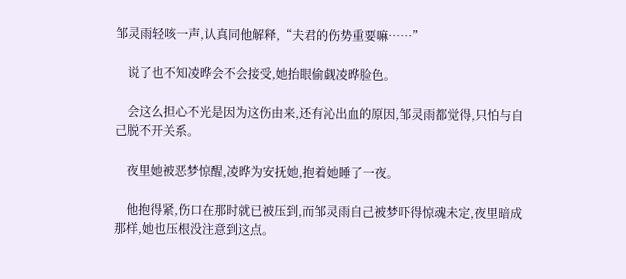邹灵雨轻咳一声,认真同他解释,“夫君的伤势重要嘛……”

    说了也不知凌晔会不会接受,她抬眼偷觑凌晔脸色。

    会这么担心不光是因为这伤由来,还有沁出血的原因,邹灵雨都觉得,只怕与自己脱不开关系。

    夜里她被恶梦惊醒,凌晔为安抚她,抱着她睡了一夜。

    他抱得紧,伤口在那时就已被压到,而邹灵雨自己被梦吓得惊魂未定,夜里暗成那样,她也压根没注意到这点。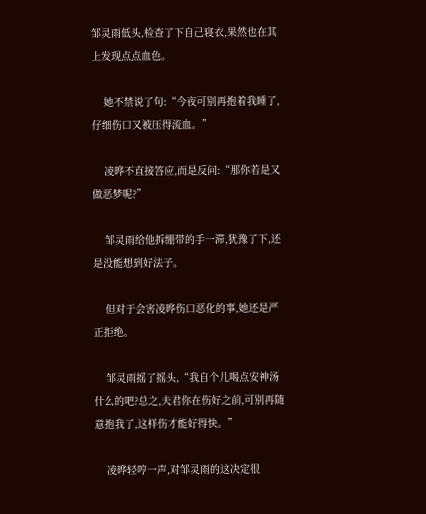邹灵雨低头,检查了下自己寝衣,果然也在其上发现点点血色。

    她不禁说了句:“今夜可别再抱着我睡了,仔细伤口又被压得流血。”

    凌晔不直接答应,而是反问:“那你若是又做恶梦呢?”

    邹灵雨给他拆绷带的手一滞,犹豫了下,还是没能想到好法子。

    但对于会害凌晔伤口恶化的事,她还是严正拒绝。

    邹灵雨摇了摇头,“我自个儿喝点安神汤什么的吧?总之,夫君你在伤好之前,可别再随意抱我了,这样伤才能好得快。”

    凌晔轻哼一声,对邹灵雨的这决定很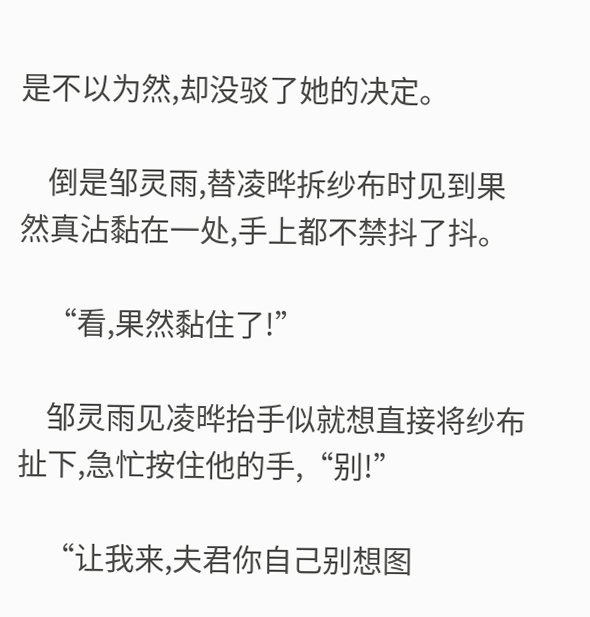是不以为然,却没驳了她的决定。

    倒是邹灵雨,替凌晔拆纱布时见到果然真沾黏在一处,手上都不禁抖了抖。

    “看,果然黏住了!”

    邹灵雨见凌晔抬手似就想直接将纱布扯下,急忙按住他的手,“别!”

    “让我来,夫君你自己别想图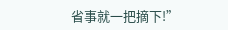省事就一把摘下!”